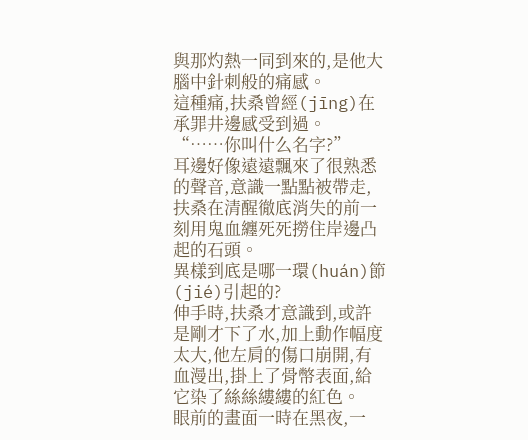與那灼熱一同到來的,是他大腦中針刺般的痛感。
這種痛,扶桑曾經(jīng)在承罪井邊感受到過。
“……你叫什么名字?”
耳邊好像遠遠飄來了很熟悉的聲音,意識一點點被帶走,扶桑在清醒徹底消失的前一刻用鬼血纏死死撈住岸邊凸起的石頭。
異樣到底是哪一環(huán)節(jié)引起的?
伸手時,扶桑才意識到,或許是剛才下了水,加上動作幅度太大,他左肩的傷口崩開,有血漫出,掛上了骨幣表面,給它染了絲絲縷縷的紅色。
眼前的畫面一時在黑夜,一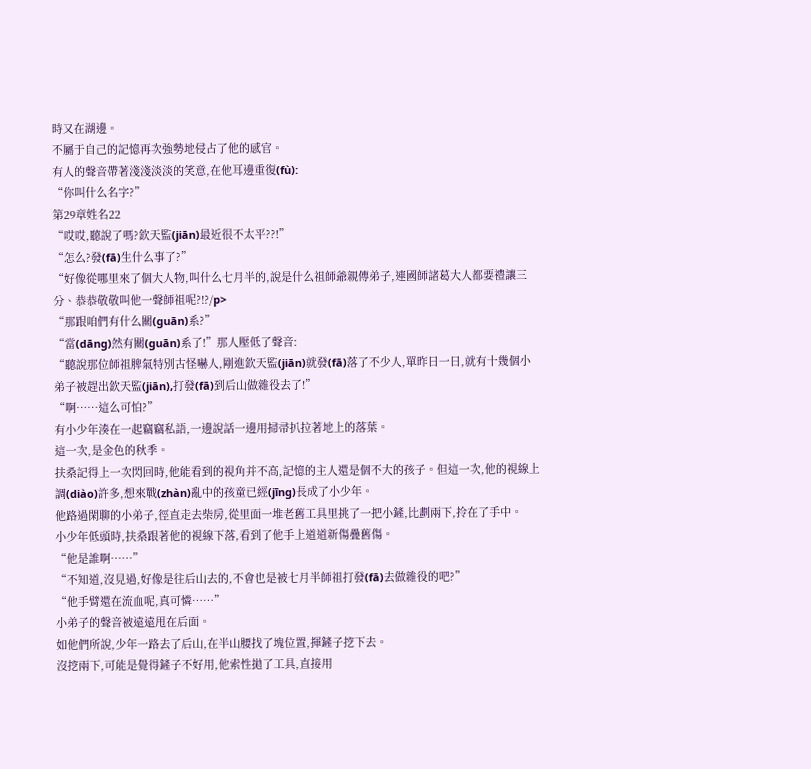時又在湖邊。
不屬于自己的記憶再次強勢地侵占了他的感官。
有人的聲音帶著淺淺淡淡的笑意,在他耳邊重復(fù):
“你叫什么名字?”
第29章姓名22
“哎哎,聽說了嗎?欽天監(jiān)最近很不太平??!”
“怎么?發(fā)生什么事了?”
“好像從哪里來了個大人物,叫什么七月半的,說是什么祖師爺親傳弟子,連國師諸葛大人都要禮讓三分、恭恭敬敬叫他一聲師祖呢?!?/p>
“那跟咱們有什么關(guān)系?”
“當(dāng)然有關(guān)系了!”那人壓低了聲音:
“聽說那位師祖脾氣特別古怪嚇人,剛進欽天監(jiān)就發(fā)落了不少人,單昨日一日,就有十幾個小弟子被趕出欽天監(jiān),打發(fā)到后山做雜役去了!”
“啊……這么可怕?”
有小少年湊在一起竊竊私語,一邊說話一邊用掃帚扒拉著地上的落葉。
這一次,是金色的秋季。
扶桑記得上一次閃回時,他能看到的視角并不高,記憶的主人還是個不大的孩子。但這一次,他的視線上調(diào)許多,想來戰(zhàn)亂中的孩童已經(jīng)長成了小少年。
他路過閑聊的小弟子,徑直走去柴房,從里面一堆老舊工具里挑了一把小鏟,比劃兩下,拎在了手中。
小少年低頭時,扶桑跟著他的視線下落,看到了他手上道道新傷疊舊傷。
“他是誰啊……”
“不知道,沒見過,好像是往后山去的,不會也是被七月半師祖打發(fā)去做雜役的吧?”
“他手臂還在流血呢,真可憐……”
小弟子的聲音被遠遠甩在后面。
如他們所說,少年一路去了后山,在半山腰找了塊位置,揮鏟子挖下去。
沒挖兩下,可能是覺得鏟子不好用,他索性拋了工具,直接用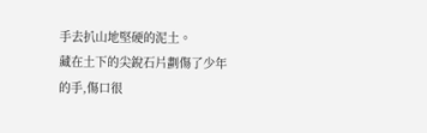手去扒山地堅硬的泥土。
藏在土下的尖銳石片劃傷了少年的手,傷口很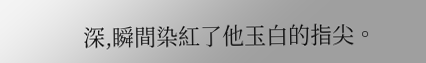深,瞬間染紅了他玉白的指尖。